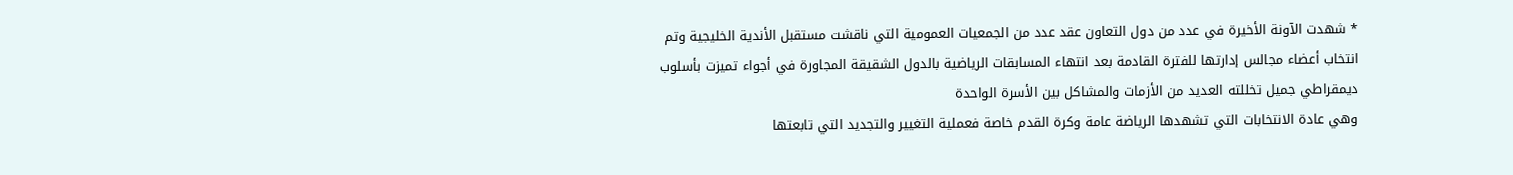* شهدت الآونة الأخيرة في عدد من دول التعاون عقد عدد من الجمعيات العمومية التي ناقشت مستقبل الأندية الخليجية وتم انتخاب أعضاء مجالس إدارتها للفترة القادمة بعد انتهاء المسابقات الرياضية بالدول الشقيقة المجاورة في أجواء تميزت بأسلوب ديمقراطي جميل تخللته العديد من الأزمات والمشاكل بين الأسرة الواحدة
وهي عادة الانتخابات التي تشهدها الرياضة عامة وكرة القدم خاصة فعملية التغيير والتجديد التي تابعتها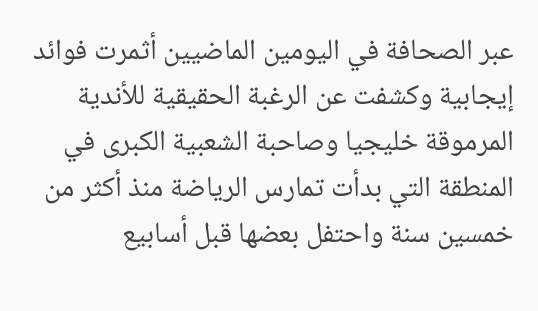عبر الصحافة في اليومين الماضيين أثمرت فوائد إيجابية وكشفت عن الرغبة الحقيقية للأندية المرموقة خليجيا وصاحبة الشعبية الكبرى في المنطقة التي بدأت تمارس الرياضة منذ أكثر من خمسين سنة واحتفل بعضها قبل أسابيع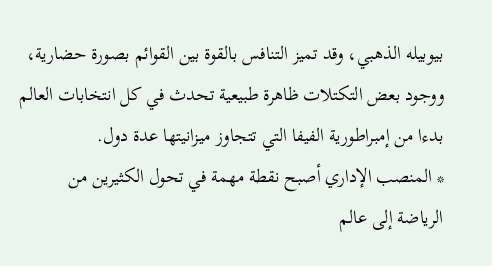بيوبيله الذهبي، وقد تميز التنافس بالقوة بين القوائم بصورة حضارية، ووجود بعض التكتلات ظاهرة طبيعية تحدث في كل انتخابات العالم بدءا من إمبراطورية الفيفا التي تتجاوز ميزانيتها عدة دول.
* المنصب الإداري أصبح نقطة مهمة في تحول الكثيرين من الرياضة إلى عالم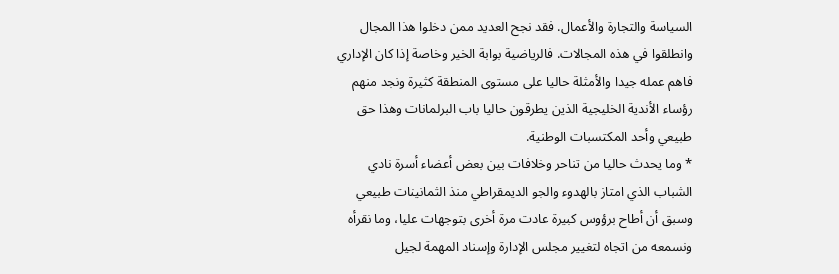السياسة والتجارة والأعمال. فقد نجح العديد ممن دخلوا هذا المجال وانطلقوا في هذه المجالات. فالرياضية بوابة الخير وخاصة إذا كان الإداري فاهم عمله جيدا والأمثلة حاليا على مستوى المنطقة كثيرة ونجد منهم رؤساء الأندية الخليجية الذين يطرقون حاليا باب البرلمانات وهذا حق طبيعي وأحد المكتسبات الوطنية.
* وما يحدث حاليا من تناحر وخلافات بين بعض أعضاء أسرة نادي الشباب الذي امتاز بالهدوء والجو الديمقراطي منذ الثمانينات طبيعي وسبق أن أطاح برؤوس كبيرة عادت مرة أخرى بتوجهات عليا، وما نقرأه ونسمعه من اتجاه لتغيير مجلس الإدارة وإسناد المهمة لجيل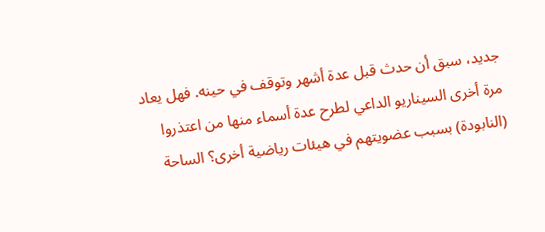جديد، سبق أن حدث قبل عدة أشهر وتوقف في حينه. فهل يعاد مرة أخرى السيناريو الداعي لطرح عدة أسماء منها من اعتذروا (النابودة) بسبب عضويتهم في هيئات رياضية أخرى؟ الساحة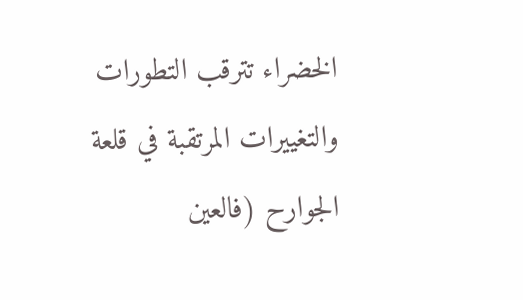الخضراء تترقب التطورات والتغييرات المرتقبة في قلعة الجوارح (فالعين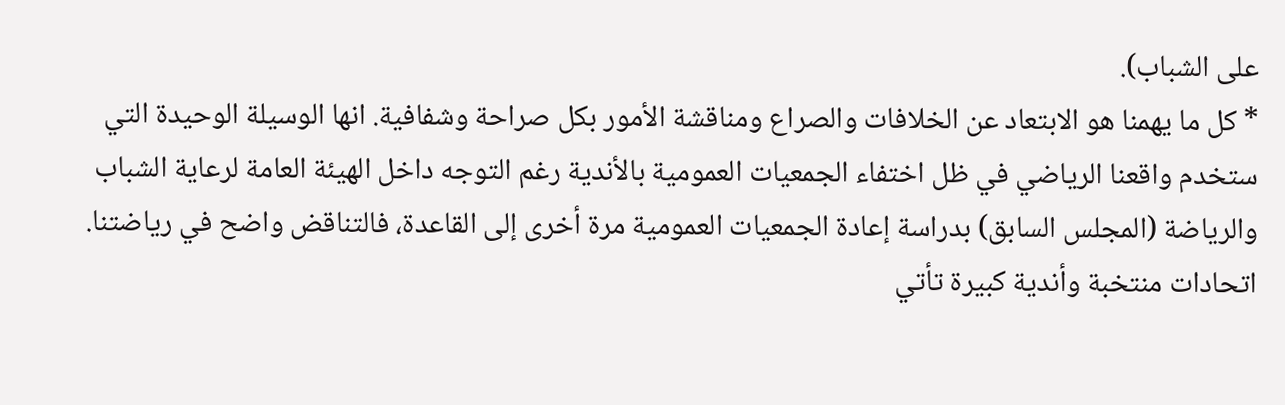على الشباب).
* كل ما يهمنا هو الابتعاد عن الخلافات والصراع ومناقشة الأمور بكل صراحة وشفافية. انها الوسيلة الوحيدة التي ستخدم واقعنا الرياضي في ظل اختفاء الجمعيات العمومية بالأندية رغم التوجه داخل الهيئة العامة لرعاية الشباب والرياضة (المجلس السابق) بدراسة إعادة الجمعيات العمومية مرة أخرى إلى القاعدة، فالتناقض واضح في رياضتنا.
اتحادات منتخبة وأندية كبيرة تأتي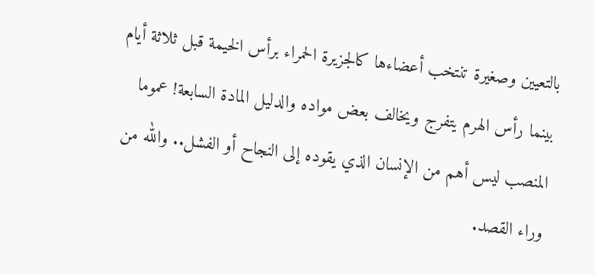بالتعيين وصغيرة تنتخب أعضاءها كالجزيرة الحمراء برأس الخيمة قبل ثلاثة أيام بينما رأس الهرم يتفرج ويخالف بعض مواده والدليل المادة السابعة! عموما المنصب ليس أهم من الإنسان الذي يقوده إلى النجاح أو الفشل.. والله من وراء القصد.